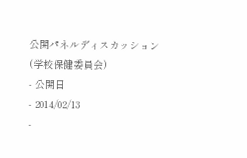公開パネルディスカッション(学校保健委員会)
- 公開日
- 2014/02/13
-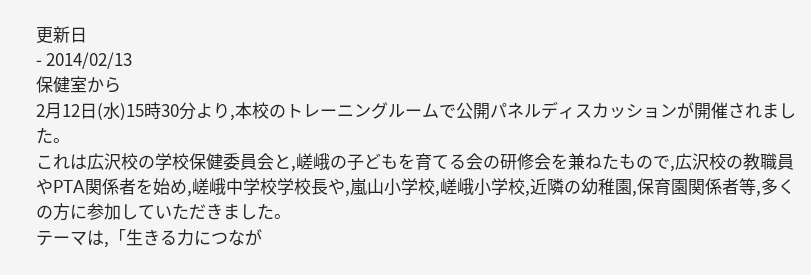更新日
- 2014/02/13
保健室から
2月12日(水)15時30分より,本校のトレーニングルームで公開パネルディスカッションが開催されました。
これは広沢校の学校保健委員会と,嵯峨の子どもを育てる会の研修会を兼ねたもので,広沢校の教職員やPTA関係者を始め,嵯峨中学校学校長や,嵐山小学校,嵯峨小学校,近隣の幼稚園,保育園関係者等,多くの方に参加していただきました。
テーマは,「生きる力につなが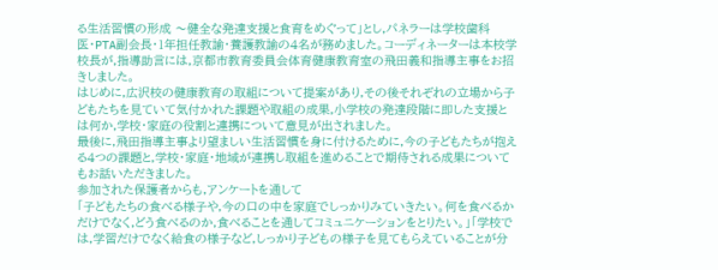る生活習慣の形成 〜健全な発達支援と食育をめぐって」とし,パネラーは学校歯科医・PTA副会長・1年担任教諭・養護教諭の4名が務めました。コーディネーターは本校学校長が,指導助言には,京都市教育委員会体育健康教育室の飛田義和指導主事をお招きしました。
はじめに,広沢校の健康教育の取組について提案があり,その後それぞれの立場から子どもたちを見ていて気付かれた課題や取組の成果,小学校の発達段階に即した支援とは何か,学校・家庭の役割と連携について意見が出されました。
最後に,飛田指導主事より望ましい生活習慣を身に付けるために,今の子どもたちが抱える4つの課題と,学校・家庭・地域が連携し取組を進めることで期待される成果についてもお話いただきました。
参加された保護者からも,アンケートを通して
「子どもたちの食べる様子や,今の口の中を家庭でしっかりみていきたい。何を食べるかだけでなく,どう食べるのか,食べることを通してコミュニケーションをとりたい。」「学校では,学習だけでなく給食の様子など,しっかり子どもの様子を見てもらえていることが分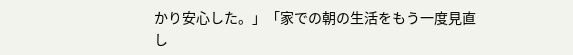かり安心した。」「家での朝の生活をもう一度見直し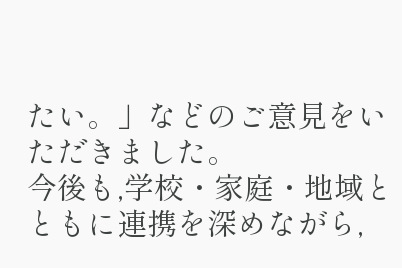たい。」などのご意見をいただきました。
今後も,学校・家庭・地域とともに連携を深めながら,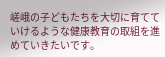嵯峨の子どもたちを大切に育てていけるような健康教育の取組を進めていきたいです。